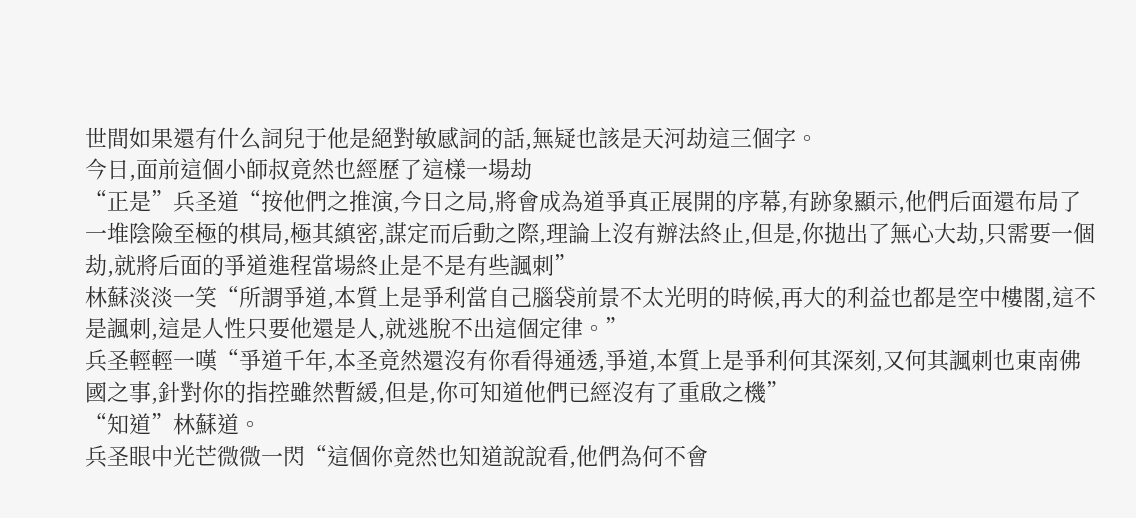世間如果還有什么詞兒于他是絕對敏感詞的話,無疑也該是天河劫這三個字。
今日,面前這個小師叔竟然也經歷了這樣一場劫
“正是”兵圣道“按他們之推演,今日之局,將會成為道爭真正展開的序幕,有跡象顯示,他們后面還布局了一堆陰險至極的棋局,極其縝密,謀定而后動之際,理論上沒有辦法終止,但是,你拋出了無心大劫,只需要一個劫,就將后面的爭道進程當場終止是不是有些諷刺”
林蘇淡淡一笑“所謂爭道,本質上是爭利當自己腦袋前景不太光明的時候,再大的利益也都是空中樓閣,這不是諷刺,這是人性只要他還是人,就逃脫不出這個定律。”
兵圣輕輕一嘆“爭道千年,本圣竟然還沒有你看得通透,爭道,本質上是爭利何其深刻,又何其諷刺也東南佛國之事,針對你的指控雖然暫緩,但是,你可知道他們已經沒有了重啟之機”
“知道”林蘇道。
兵圣眼中光芒微微一閃“這個你竟然也知道說說看,他們為何不會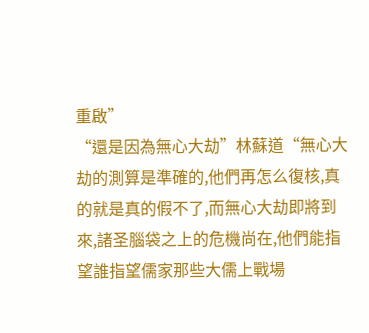重啟”
“還是因為無心大劫”林蘇道“無心大劫的測算是準確的,他們再怎么復核,真的就是真的假不了,而無心大劫即將到來,諸圣腦袋之上的危機尚在,他們能指望誰指望儒家那些大儒上戰場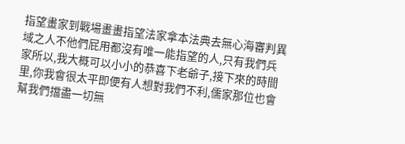指望畫家到戰場畫畫指望法家拿本法典去無心海審判異域之人不他們屁用都沒有唯一能指望的人,只有我們兵家所以,我大概可以小小的恭喜下老爺子,接下來的時間里,你我會很太平即便有人想對我們不利,儒家那位也會幫我們擋盡一切無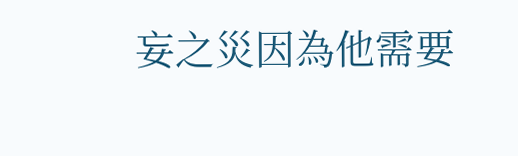妄之災因為他需要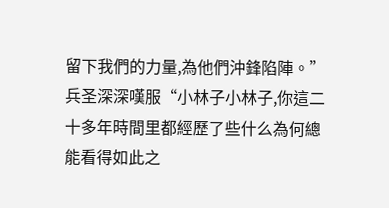留下我們的力量,為他們沖鋒陷陣。”
兵圣深深嘆服“小林子小林子,你這二十多年時間里都經歷了些什么為何總能看得如此之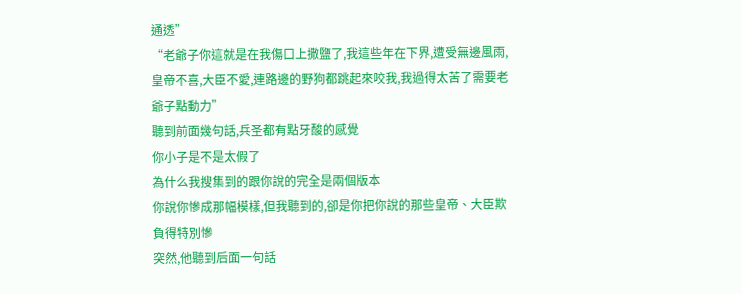通透”
“老爺子你這就是在我傷口上撒鹽了,我這些年在下界,遭受無邊風雨,皇帝不喜,大臣不愛,連路邊的野狗都跳起來咬我,我過得太苦了需要老爺子點動力”
聽到前面幾句話,兵圣都有點牙酸的感覺
你小子是不是太假了
為什么我搜集到的跟你說的完全是兩個版本
你說你慘成那幅模樣,但我聽到的,卻是你把你說的那些皇帝、大臣欺負得特別慘
突然,他聽到后面一句話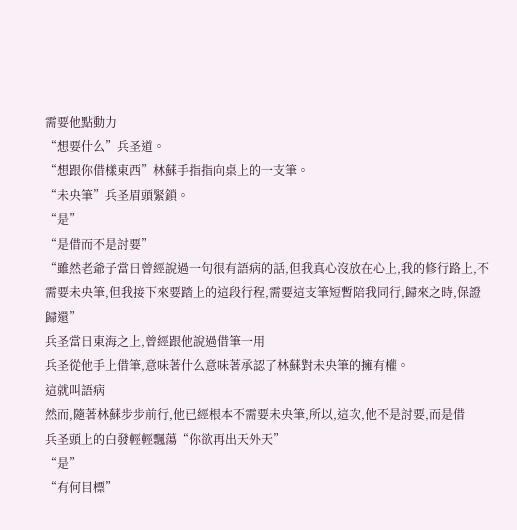需要他點動力
“想要什么”兵圣道。
“想跟你借樣東西”林蘇手指指向桌上的一支筆。
“未央筆”兵圣眉頭緊鎖。
“是”
“是借而不是討要”
“雖然老爺子當日曾經說過一句很有語病的話,但我真心沒放在心上,我的修行路上,不需要未央筆,但我接下來要踏上的這段行程,需要這支筆短暫陪我同行,歸來之時,保證歸還”
兵圣當日東海之上,曾經跟他說過借筆一用
兵圣從他手上借筆,意味著什么意味著承認了林蘇對未央筆的擁有權。
這就叫語病
然而,隨著林蘇步步前行,他已經根本不需要未央筆,所以,這次,他不是討要,而是借
兵圣頭上的白發輕輕飄蕩“你欲再出天外天”
“是”
“有何目標”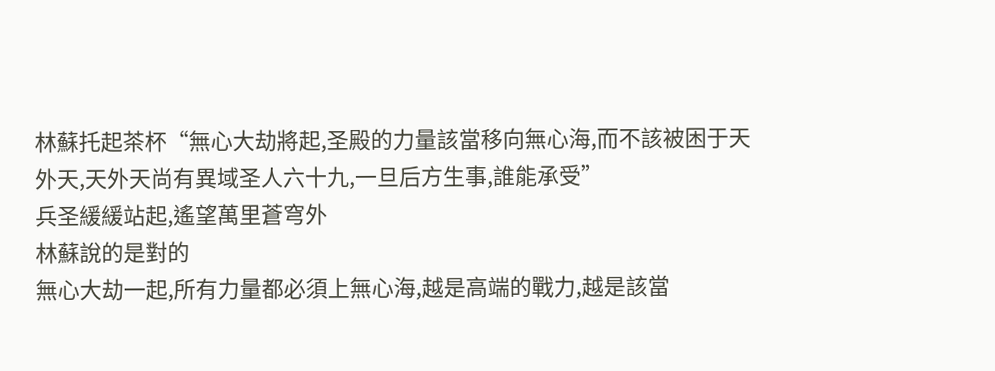林蘇托起茶杯“無心大劫將起,圣殿的力量該當移向無心海,而不該被困于天外天,天外天尚有異域圣人六十九,一旦后方生事,誰能承受”
兵圣緩緩站起,遙望萬里蒼穹外
林蘇說的是對的
無心大劫一起,所有力量都必須上無心海,越是高端的戰力,越是該當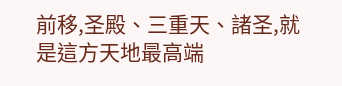前移,圣殿、三重天、諸圣,就是這方天地最高端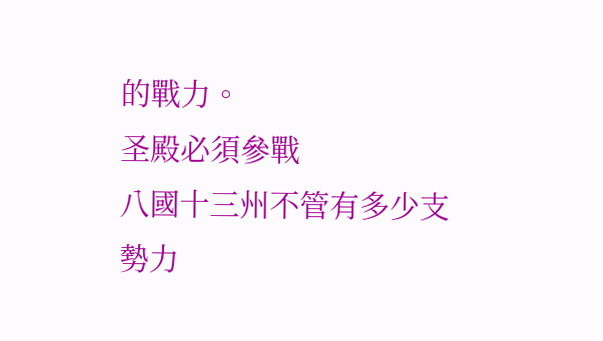的戰力。
圣殿必須參戰
八國十三州不管有多少支勢力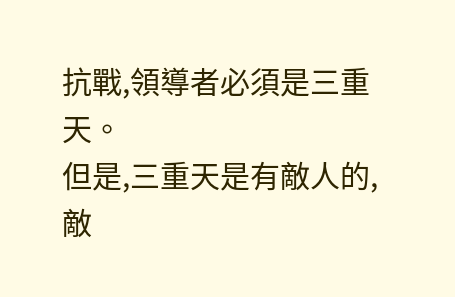抗戰,領導者必須是三重天。
但是,三重天是有敵人的,敵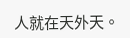人就在天外天。